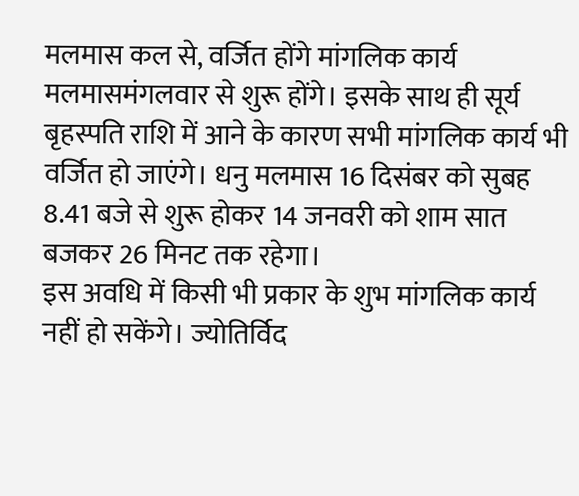मलमास कल से, वर्जित होंगे मांगलिक कार्य
मलमासमंगलवार से शुरू होंगे। इसके साथ ही सूर्य बृहस्पति राशि में आने के कारण सभी मांगलिक कार्य भी वर्जित हो जाएंगे। धनु मलमास 16 दिसंबर को सुबह 8.41 बजे से शुरू होकर 14 जनवरी को शाम सात बजकर 26 मिनट तक रहेगा।
इस अवधि में किसी भी प्रकार के शुभ मांगलिक कार्य नहीं हो सकेंगे। ज्योतिर्विद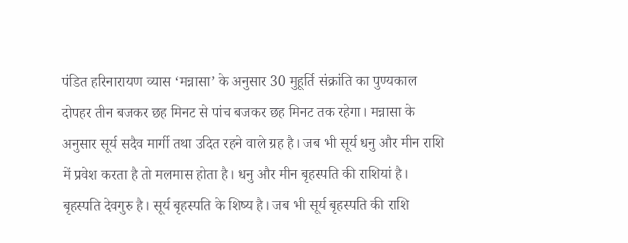पंडित हरिनारायण व्यास ‘मन्नासा’ के अनुसार 30 मुहूर्ति संक्रांति का पुण्यकाल दोपहर तीन बजकर छह मिनट से पांच बजकर छह मिनट तक रहेगा। मन्नासा के अनुसार सूर्य सदैव मार्गी तथा उदित रहने वाले ग्रह है। जब भी सूर्य धनु और मीन राशि में प्रवेश करता है तो मलमास होता है। धनु और मीन बृहस्पति की राशियां है। बृहस्पति देवगुरु है। सूर्य बृहस्पति के शिष्य है। जब भी सूर्य बृहस्पति की राशि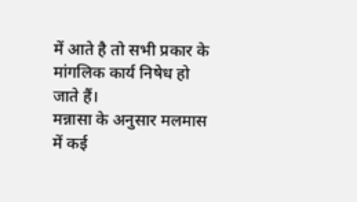में आते है तो सभी प्रकार के मांगलिक कार्य निषेध हो जाते हैं।
मन्नासा के अनुसार मलमास में कई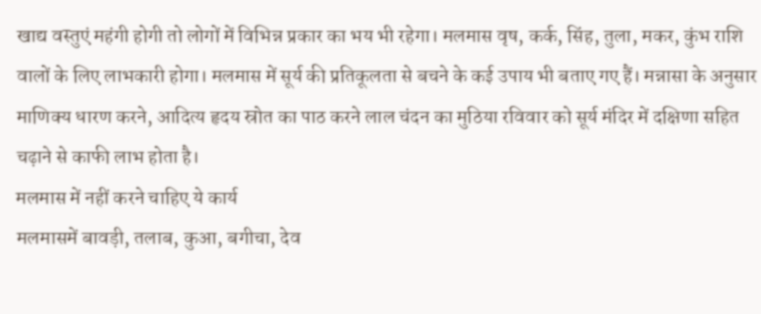खाद्य वस्तुएं महंगी होगी तो लोगों में विभिन्न प्रकार का भय भी रहेगा। मलमास वृष, कर्क, सिंह, तुला, मकर, कुंभ राशि वालों के लिए लाभकारी होगा। मलमास में सूर्य की प्रतिकूलता से बचने के कई उपाय भी बताए गए हैं। मन्नासा के अनुसार माणिक्य धारण करने, आदित्य हृदय स्रोत का पाठ करने लाल चंदन का मुठिया रविवार को सूर्य मंदिर में दक्षिणा सहित चढ़ाने से काफी लाभ होता है।
मलमास में नहीं करने चाहिए ये कार्य
मलमासमें बावड़ी, तलाब, कुआ, बगीचा, देव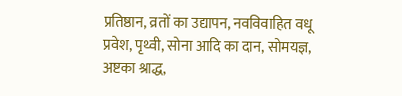प्रतिष्ठान, व्रतों का उद्यापन, नवविवाहित वधू प्रवेश, पृथ्वी, सोना आदि का दान, सोमयज्ञ, अष्टका श्राद्ध,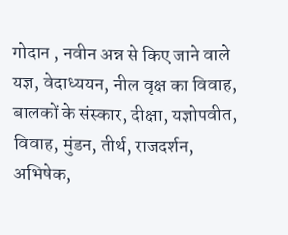गोदान , नवीन अन्न से किए जाने वाले यज्ञ, वेदाध्ययन, नील वृक्ष का विवाह, बालकों के संस्कार, दीक्षा, यज्ञोपवीत, विवाह, मुंडन, तीर्थ, राजदर्शन, अभिषेक,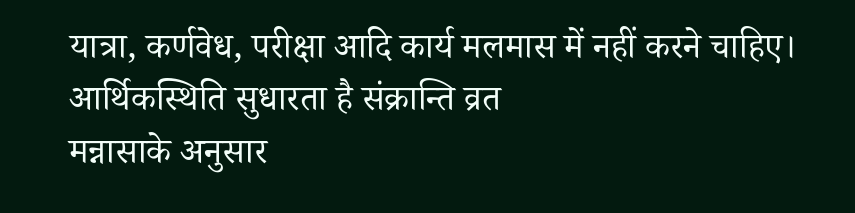यात्रा, कर्णवेध, परीक्षा आदि कार्य मलमास में नहीं करने चाहिए।
आर्थिकस्थिति सुधारता है संक्रान्ति व्रत
मन्नासाके अनुसार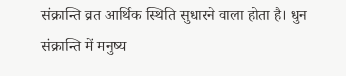संक्रान्ति व्रत आर्थिक स्थिति सुधारने वाला होता है। धुन संक्रान्ति में मनुष्य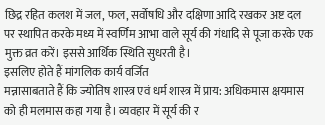छिद्र रहित कलश में जल, फल, सर्वोषधि और दक्षिणा आदि रखकर अष्ट दल पर स्थापित करके मध्य में स्वर्णिम आभा वाले सूर्य की गंधादि से पूजा करके एक मुक्त व्रत करें। इससे आर्थिक स्थिति सुधरती है।
इसलिए होते हैं मांगलिक कार्य वर्जित
मन्नासाबताते हैं कि ज्योतिष शास्त्र एवं धर्म शास्त्र में प्राय: अधिकमास क्षयमास को ही मलमास कहा गया है। व्यवहार में सूर्य की र